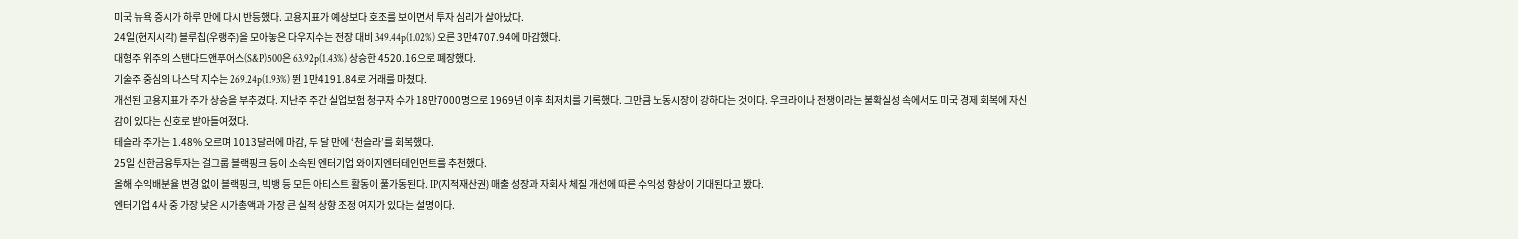미국 뉴욕 증시가 하루 만에 다시 반등했다. 고용지표가 예상보다 호조를 보이면서 투자 심리가 살아났다.
24일(현지시각) 블루칩(우랭주)을 모아놓은 다우지수는 전장 대비 349.44p(1.02%) 오른 3만4707.94에 마감했다.
대형주 위주의 스탠다드앤푸어스(S&P)500은 63.92p(1.43%) 상승한 4520.16으로 폐장했다.
기술주 중심의 나스닥 지수는 269.24p(1.93%) 뛴 1만4191.84로 거래를 마쳤다.
개선된 고용지표가 주가 상승을 부추겼다. 지난주 주간 실업보험 청구자 수가 18만7000명으로 1969년 이후 최저치를 기록했다. 그만큼 노동시장이 강하다는 것이다. 우크라이나 전쟁이라는 불확실성 속에서도 미국 경제 회복에 자신감이 있다는 신호로 받아들여졌다.
테슬라 주가는 1.48% 오르며 1013달러에 마감, 두 달 만에 ‘천슬라’를 회복했다.
25일 신한금융투자는 걸그룹 블랙핑크 등이 소속된 엔터기업 와이지엔터테인먼트를 추천했다.
올해 수익배분율 변경 없이 블랙핑크, 빅뱅 등 모든 아티스트 활동이 풀가동된다. IP(지적재산권) 매출 성장과 자회사 체질 개선에 따른 수익성 향상이 기대된다고 봤다.
엔터기업 4사 중 가장 낮은 시가총액과 가장 큰 실적 상향 조정 여지가 있다는 설명이다.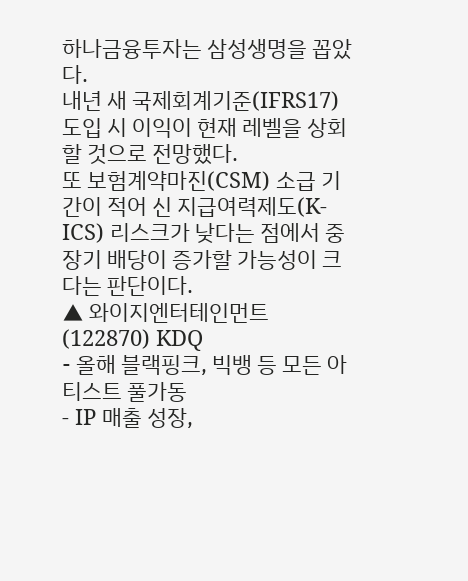하나금융투자는 삼성생명을 꼽았다.
내년 새 국제회계기준(IFRS17) 도입 시 이익이 현재 레벨을 상회할 것으로 전망했다.
또 보험계약마진(CSM) 소급 기간이 적어 신 지급여력제도(K-ICS) 리스크가 낮다는 점에서 중장기 배당이 증가할 가능성이 크다는 판단이다.
▲ 와이지엔터테인먼트 (122870) KDQ
- 올해 블랙핑크, 빅뱅 등 모든 아티스트 풀가동
- IP 매출 성장,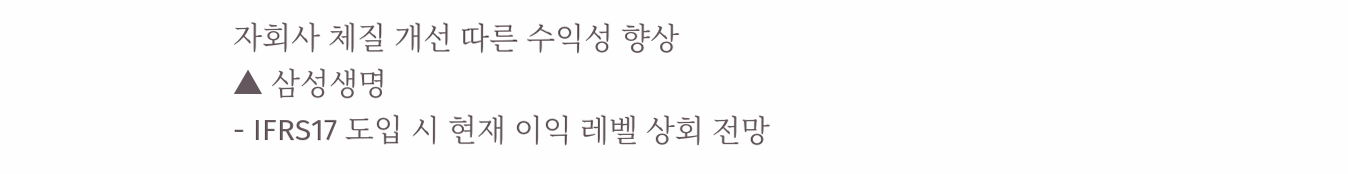자회사 체질 개선 따른 수익성 향상
▲ 삼성생명
- IFRS17 도입 시 현재 이익 레벨 상회 전망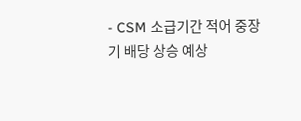- CSM 소급기간 적어 중장기 배당 상승 예상